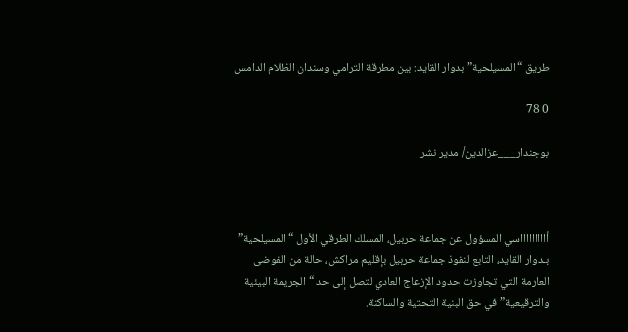طريق “المسيلحية” بدوار القايد: بين مطرقة الترامي وسندان الظلام الدامس

0 78

بوجندار___عزالدين/ مدير نشر



أاااااااااسي المسؤول عن جماعة حربيل، المسلك الطرقي الأول “المسيلحية” بـدوار القايد، التابع لنفوذ جماعة حربيل بإقليم مراكش، حالة من الفوضى العارمة التي تجاوزت حدود الإزعاج العادي لتصل إلى حد “الجريمة البيئية والترقيعية” في حق البنية التحتية والساكنة.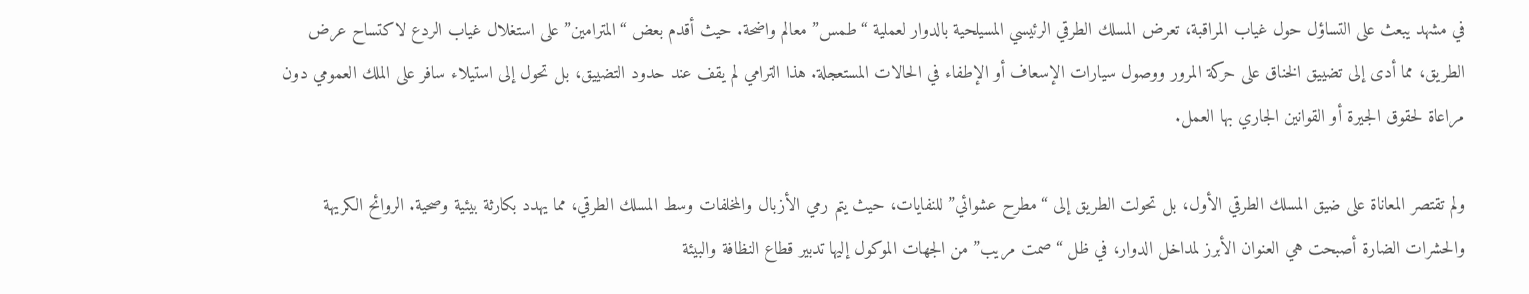في مشهد يبعث على التساؤل حول غياب المراقبة، تعرض المسلك الطرقي الرئيسي المسيلحية بالدوار لعملية “طمس” معالم واضحة. حيث أقدم بعض “المترامين” على استغلال غياب الردع لاكتساح عرض الطريق، مما أدى إلى تضييق الخناق على حركة المرور ووصول سيارات الإسعاف أو الإطفاء في الحالات المستعجلة. هذا الترامي لم يقف عند حدود التضييق، بل تحول إلى استيلاء سافر على الملك العمومي دون مراعاة لحقوق الجيرة أو القوانين الجاري بها العمل.

ولم تقتصر المعاناة على ضيق المسلك الطرقي الأول، بل تحولت الطريق إلى “مطرح عشوائي” للنفايات، حيث يتم رمي الأزبال والمخلفات وسط المسلك الطرقي، مما يهدد بكارثة بيئية وصحية. الروائح الكريهة والحشرات الضارة أصبحت هي العنوان الأبرز لمداخل الدوار، في ظل “صمت مريب” من الجهات الموكول إليها تدبير قطاع النظافة والبيئة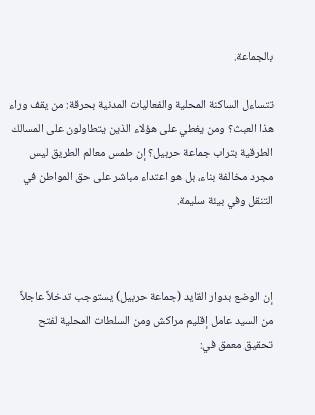بالجماعة.

تتساءل الساكنة المحلية والفعاليات المدنية بحرقة: من يقف وراء هذا العبث؟ ومن يغطي على هؤلاء الذين يتطاولون على المسالك الطرقية بتراب جماعة حربيل؟ إن طمس معالم الطريق ليس مجرد مخالفة بناء، بل هو اعتداء مباشر على حق المواطن في التنقل وفي بيئة سليمة.



إن الوضع بدوار القايد (جماعة حربيل) يستوجب تدخلاً عاجلاً من السيد عامل إقليم مراكش ومن السلطات المحلية لفتح تحقيق معمق في: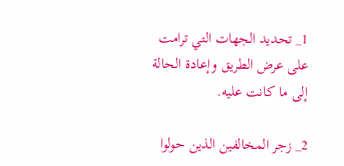1_ تحديد الجهات التي ترامت على عرض الطريق وإعادة الحالة إلى ما كانت عليه.

2_ زجر المخالفين الذين حولوا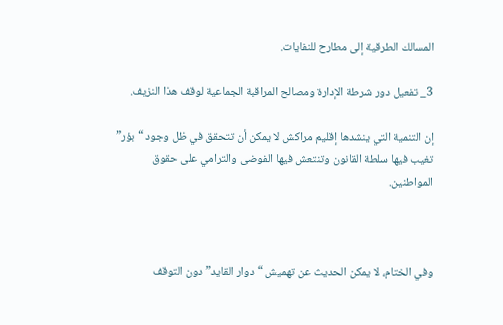المسالك الطرقية إلى مطارح للنفايات.

3_ تفعيل دور شرطة الإدارة ومصالح المراقبة الجماعية لوقف هذا النزيف.

إن التنمية التي ينشدها إقليم مراكش لا يمكن أن تتحقق في ظل وجود “بؤر” تغيب فيها سلطة القانون وتنتعش فيها الفوضى والترامي على حقوق المواطنين.



وفي الختام، لا يمكن الحديث عن تهميش “دوار القايد” دون التوقف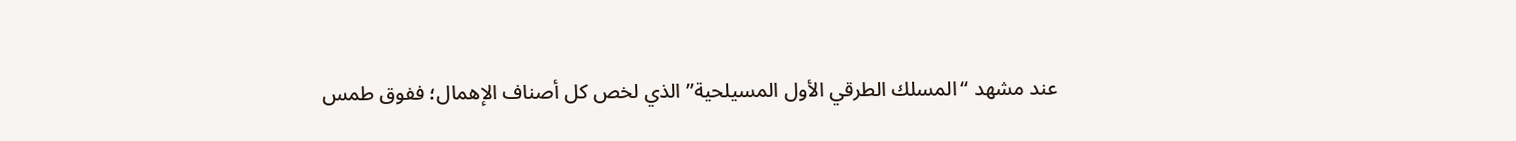عند مشهد “المسلك الطرقي الأول المسيلحية” الذي لخص كل أصناف الإهمال؛ ففوق طمس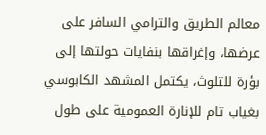معالم الطريق والترامي السافر على عرضها، وإغراقها بنفايات حولتها إلى بؤرة للتلوث، يكتمل المشهد الكابوسي بغياب تام للإنارة العمومية على طول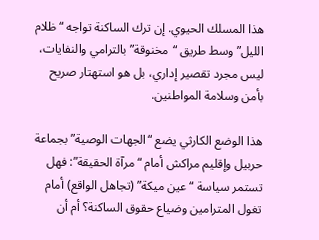هذا المسلك الحيوي. إن ترك الساكنة تواجه “ظلام الليل” وسط طريق “مخنوقة” بالترامي والنفايات، ليس مجرد تقصير إداري، بل هو استهتار صريح بأمن وسلامة المواطنين.

هذا الوضع الكارثي يضع “الجهات الوصية” بجماعة حربيل وإقليم مراكش أمام “مرآة الحقيقة”: فهل تستمر سياسة “عين ميكة” (تجاهل الواقع) أمام تغول المترامين وضياع حقوق الساكنة؟ أم أن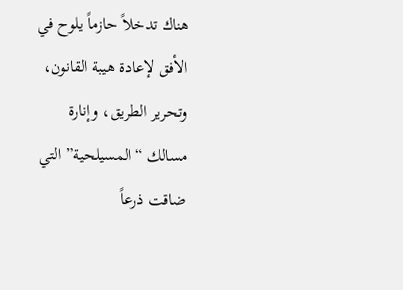هناك تدخلاً حازماً يلوح في الأفق لإعادة هيبة القانون، وتحرير الطريق، وإنارة مسالك “المسيلحية” التي ضاقت ذرعاً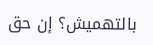بالتهميش؟ إن حق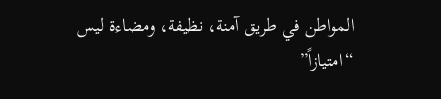المواطن في طريق آمنة، نظيفة، ومضاءة ليس “امتيازاً”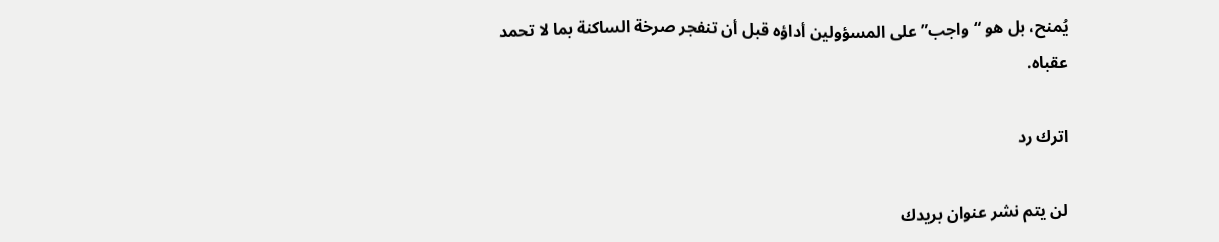يُمنح، بل هو “واجب” على المسؤولين أداؤه قبل أن تنفجر صرخة الساكنة بما لا تحمد عقباه.

اترك رد

لن يتم نشر عنوان بريدك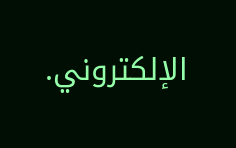الإلكتروني.